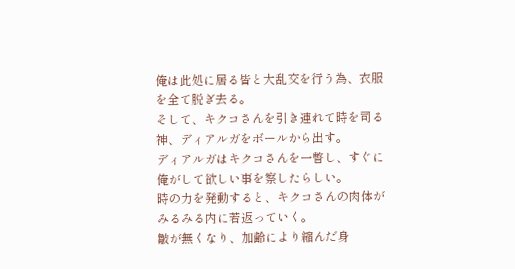俺は此処に居る皆と大乱交を行う為、衣服を全て脱ぎ去る。
そして、キクコさんを引き連れて時を司る神、ディアルガをボールから出す。
ディアルガはキクコさんを一瞥し、すぐに俺がして欲しい事を察したらしい。
時の力を発動すると、キクコさんの肉体がみるみる内に若返っていく。
皺が無くなり、加齢により縮んだ身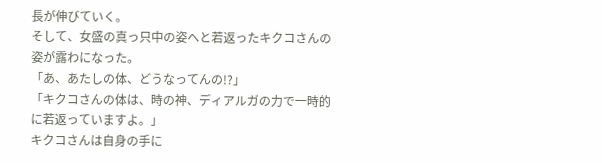長が伸びていく。
そして、女盛の真っ只中の姿へと若返ったキクコさんの姿が露わになった。
「あ、あたしの体、どうなってんの!?」
「キクコさんの体は、時の神、ディアルガの力で一時的に若返っていますよ。」
キクコさんは自身の手に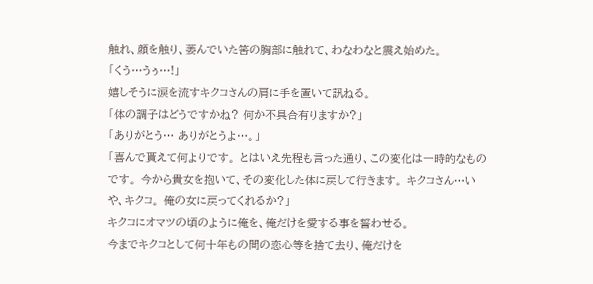触れ、顔を触り、萎んでいた筈の胸部に触れて、わなわなと震え始めた。
「くう…うぅ…!」
嬉しそうに涙を流すキクコさんの肩に手を置いて訊ねる。
「体の調子はどうですかね? 何か不具合有りますか?」
「ありがとう… ありがとうよ…。」
「喜んで貰えて何よりです。 とはいえ先程も言った通り、この変化は一時的なものです。 今から貴女を抱いて、その変化した体に戻して行きます。 キクコさん…いや、キクコ。 俺の女に戻ってくれるか?」
キクコにオマツの頃のように俺を、俺だけを愛する事を誓わせる。
今までキクコとして何十年もの間の恋心等を捨て去り、俺だけを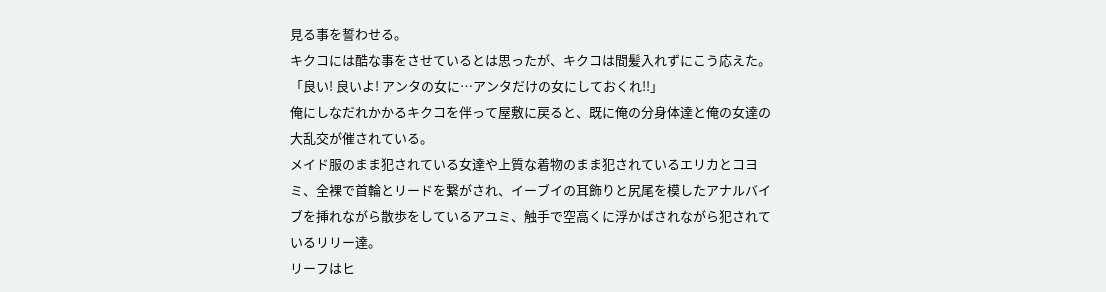見る事を誓わせる。
キクコには酷な事をさせているとは思ったが、キクコは間髪入れずにこう応えた。
「良い! 良いよ! アンタの女に…アンタだけの女にしておくれ!!」
俺にしなだれかかるキクコを伴って屋敷に戻ると、既に俺の分身体達と俺の女達の大乱交が催されている。
メイド服のまま犯されている女達や上質な着物のまま犯されているエリカとコヨミ、全裸で首輪とリードを繋がされ、イーブイの耳飾りと尻尾を模したアナルバイブを挿れながら散歩をしているアユミ、触手で空高くに浮かばされながら犯されているリリー達。
リーフはヒ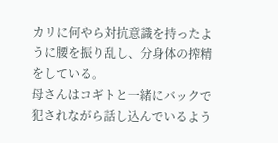カリに何やら対抗意識を持ったように腰を振り乱し、分身体の搾精をしている。
母さんはコギトと一緒にバックで犯されながら話し込んでいるよう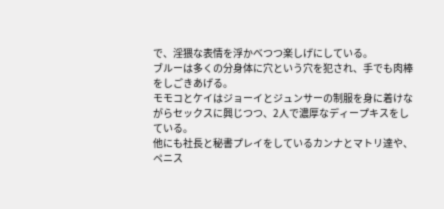で、淫猥な表情を浮かべつつ楽しげにしている。
ブルーは多くの分身体に穴という穴を犯され、手でも肉棒をしごきあげる。
モモコとケイはジョーイとジュンサーの制服を身に着けながらセックスに興じつつ、2人で濃厚なディープキスをしている。
他にも社長と秘書プレイをしているカンナとマトリ達や、ペニス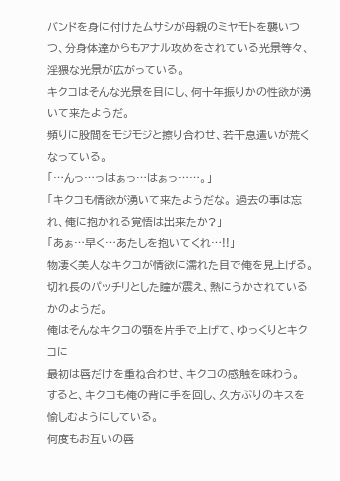バンドを身に付けたムサシが母親のミヤモトを襲いつつ、分身体達からもアナル攻めをされている光景等々、淫猥な光景が広がっている。
キクコはそんな光景を目にし、何十年振りかの性欲が湧いて来たようだ。
頻りに股間をモジモジと擦り合わせ、若干息遣いが荒くなっている。
「…んっ…っはぁっ…はぁっ……。」
「キクコも情欲が湧いて来たようだな。 過去の事は忘れ、俺に抱かれる覚悟は出来たか?」
「あぁ…早く…あたしを抱いてくれ…!!」
物凄く美人なキクコが情欲に濡れた目で俺を見上げる。
切れ長のパッチリとした瞳が震え、熱にうかされているかのようだ。
俺はそんなキクコの顎を片手で上げて、ゆっくりとキクコに
最初は唇だけを重ね合わせ、キクコの感触を味わう。
すると、キクコも俺の背に手を回し、久方ぶりのキスを愉しむようにしている。
何度もお互いの唇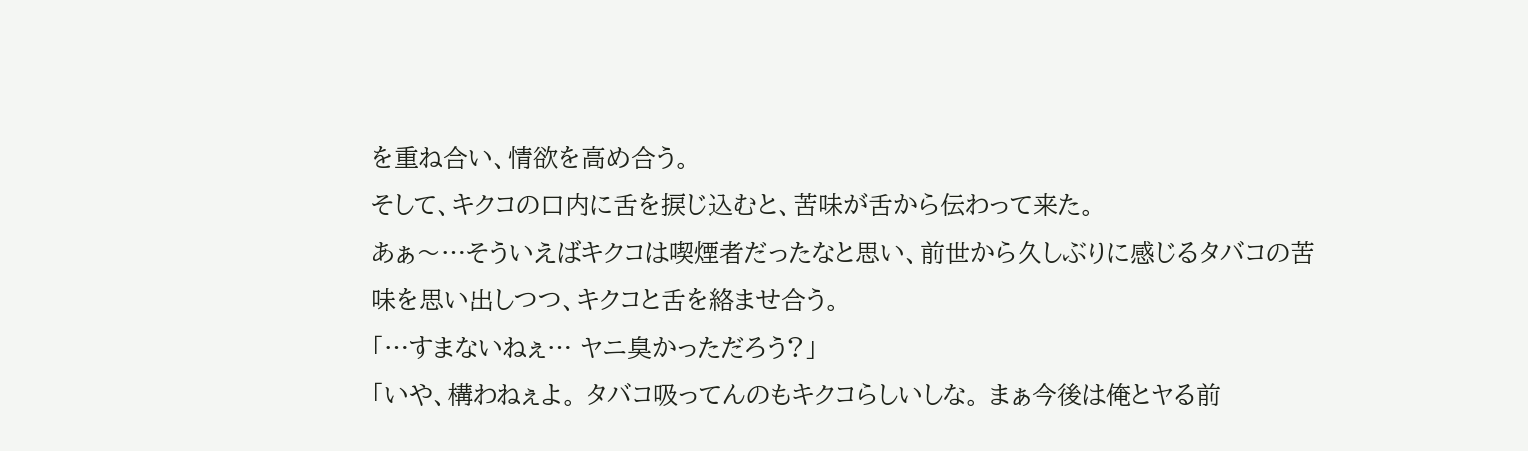を重ね合い、情欲を高め合う。
そして、キクコの口内に舌を捩じ込むと、苦味が舌から伝わって来た。
あぁ〜…そういえばキクコは喫煙者だったなと思い、前世から久しぶりに感じるタバコの苦味を思い出しつつ、キクコと舌を絡ませ合う。
「…すまないねぇ… ヤニ臭かっただろう?」
「いや、構わねぇよ。 タバコ吸ってんのもキクコらしいしな。 まぁ今後は俺とヤる前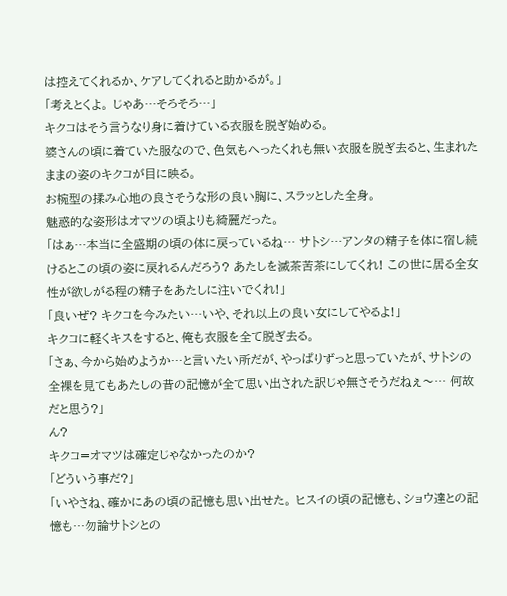は控えてくれるか、ケアしてくれると助かるが。」
「考えとくよ。 じゃあ…そろそろ…」
キクコはそう言うなり身に着けている衣服を脱ぎ始める。
婆さんの頃に着ていた服なので、色気もへったくれも無い衣服を脱ぎ去ると、生まれたままの姿のキクコが目に映る。
お椀型の揉み心地の良さそうな形の良い胸に、スラッとした全身。
魅惑的な姿形はオマツの頃よりも綺麗だった。
「はぁ…本当に全盛期の頃の体に戻っているね… サトシ…アンタの精子を体に宿し続けるとこの頃の姿に戻れるんだろう? あたしを滅茶苦茶にしてくれ! この世に居る全女性が欲しがる程の精子をあたしに注いでくれ!」
「良いぜ? キクコを今みたい…いや、それ以上の良い女にしてやるよ!」
キクコに軽くキスをすると、俺も衣服を全て脱ぎ去る。
「さぁ、今から始めようか…と言いたい所だが、やっぱりずっと思っていたが、サトシの全裸を見てもあたしの昔の記憶が全て思い出された訳じゃ無さそうだねぇ〜… 何故だと思う?」
ん?
キクコ=オマツは確定じゃなかったのか?
「どういう事だ?」
「いやさね、確かにあの頃の記憶も思い出せた。 ヒスイの頃の記憶も、ショウ達との記憶も…勿論サトシとの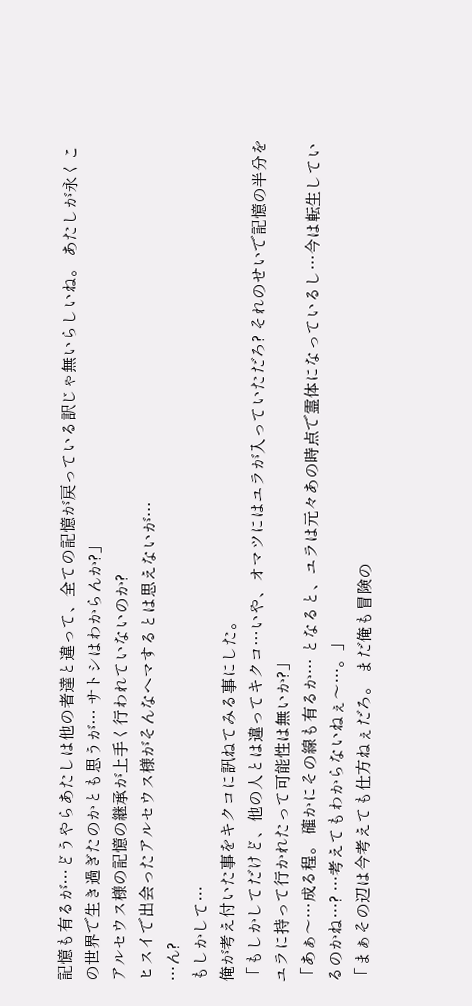記憶も有るが…どうやらあたしは他の者達と違って、全ての記憶が戻っている訳じゃ無いらしいね。 あたしが永くこの世界で生き過ぎたのかとも思うが… サトシはわからんか?」
アルセウス様の記憶の継承が上手く行われていないのか?
ヒスイで出会ったアルセウス様がそんなヘマするとは思えないが…
…ん?
もしかして…
俺が考え付いた事をキクコに訊ねてみる事にした。
「もしかしてだけど、他の人とは違ってキクコ…いや、オマツにはユラが入っていただろ? それのせいで記憶の半分をユラに持って行かれたって可能性は無いか?」
「あぁ〜…成る程。 確かにその線も有るか… となると、ユラは元々あの時点で霊体になっているし…今は転生しているのかね…? …考えてもわからないねぇ〜…。」
「まぁその辺は今考えても仕方ねぇだろ。 まだ俺も冒険の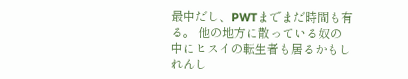最中だし、PWTまでまだ時間も有る。 他の地方に散っている奴の中にヒスイの転生者も居るかもしれんし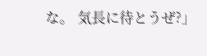な。 気長に待とうぜ?」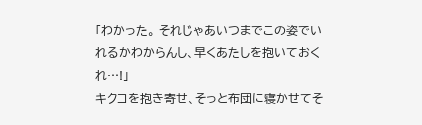「わかった。 それじゃあいつまでこの姿でいれるかわからんし、早くあたしを抱いておくれ…!」
キクコを抱き寄せ、そっと布団に寝かせてそ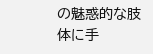の魅惑的な肢体に手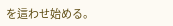を這わせ始める。